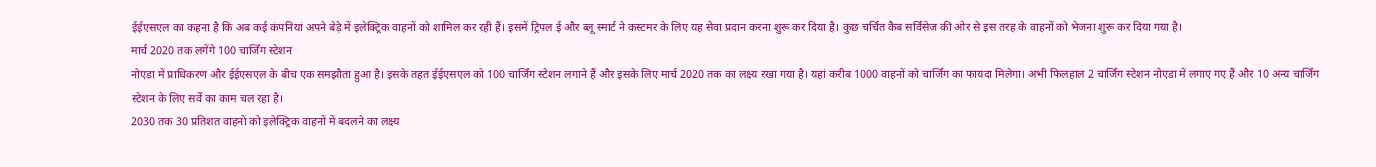ईईएसएल का कहना है कि अब कई कंपनियां अपने बेड़े में इलेक्ट्रिक वाहनों को शामिल कर रही हैं। इसमें ट्रिपल ई और ब्लू स्मार्ट ने कस्टमर के लिए यह सेवा प्रदान करना शुरू कर दिया है। कुछ चर्चित कैब सर्विसेज की ओर से इस तरह के वाहनों को भेजना शुरू कर दिया गया है।
मार्च 2020 तक लगेंगे 100 चार्जिंग स्टेशन
नोएडा में प्राधिकरण और ईईएसएल के बीच एक समझौता हुआ है। इसके तहत ईईएसएल को 100 चार्जिंग स्टेशन लगाने हैं और इसके लिए मार्च 2020 तक का लक्ष्य रखा गया है। यहां करीब 1000 वाहनों को चार्जिंग का फायदा मिलेगा। अभी फिलहाल 2 चार्जिंग स्टेशन नोएडा में लगाए गए हैं और 10 अन्य चार्जिंग स्टेशन के लिए सर्वे का काम चल रहा है।
2030 तक 30 प्रतिशत वाहनों को इलेक्ट्रिक वाहनों में बदलने का लक्ष्य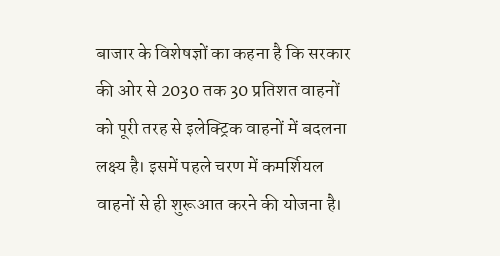बाजार के विशेषज्ञों का कहना है कि सरकार की ओर से 2030 तक 30 प्रतिशत वाहनों को पूरी तरह से इलेक्ट्रिक वाहनों में बदलना लक्ष्य है। इसमें पहले चरण में कमर्शियल वाहनों से ही शुरूआत करने की योजना है।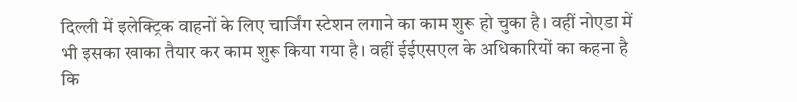दिल्ली में इलेक्ट्रिक वाहनों के लिए चार्जिंग स्टेशन लगाने का काम शुरू हो चुका है। वहीं नोएडा में भी इसका खाका तैयार कर काम शुरू किया गया है। वहीं ईईएसएल के अधिकारियों का कहना है कि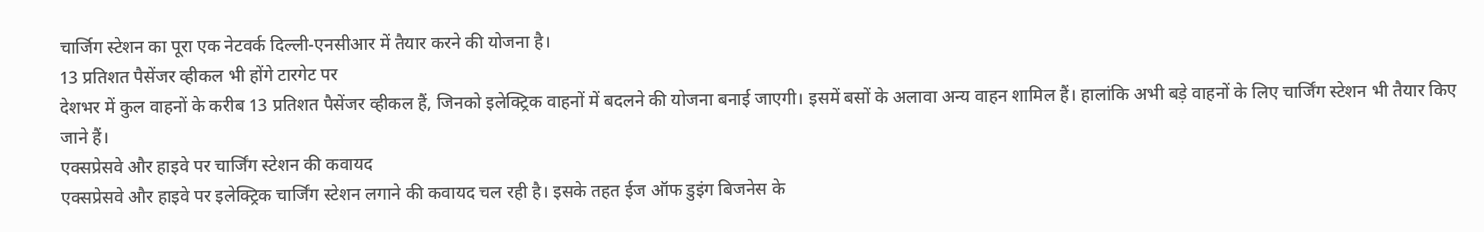चार्जिग स्टेशन का पूरा एक नेटवर्क दिल्ली-एनसीआर में तैयार करने की योजना है।
13 प्रतिशत पैसेंजर व्हीकल भी होंगे टारगेट पर
देशभर में कुल वाहनों के करीब 13 प्रतिशत पैसेंजर व्हीकल हैं, जिनको इलेक्ट्रिक वाहनों में बदलने की योजना बनाई जाएगी। इसमें बसों के अलावा अन्य वाहन शामिल हैं। हालांकि अभी बड़े वाहनों के लिए चार्जिंग स्टेशन भी तैयार किए जाने हैं।
एक्सप्रेसवे और हाइवे पर चार्जिंग स्टेशन की कवायद
एक्सप्रेसवे और हाइवे पर इलेक्ट्रिक चार्जिंग स्टेशन लगाने की कवायद चल रही है। इसके तहत ईज ऑफ डुइंग बिजनेस के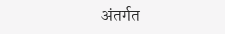अंतर्गत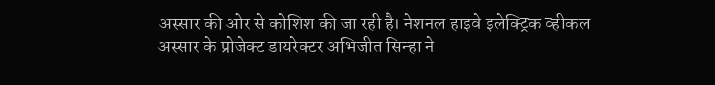अस्सार की ओर से कोशिश की जा रही है। नेशनल हाइवे इलेक्ट्रिक व्हीकल अस्सार के प्रोजेक्ट डायरेक्टर अभिजीत सिन्हा ने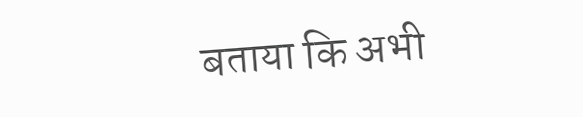बताया कि अभी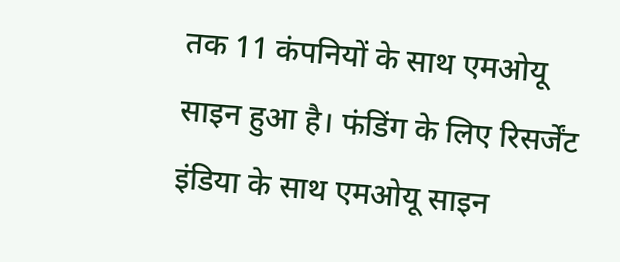तक 11 कंपनियों के साथ एमओयू साइन हुआ है। फंडिंग के लिए रिसर्जेंट इंडिया के साथ एमओयू साइन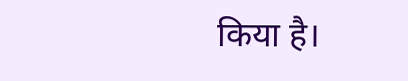किया है।